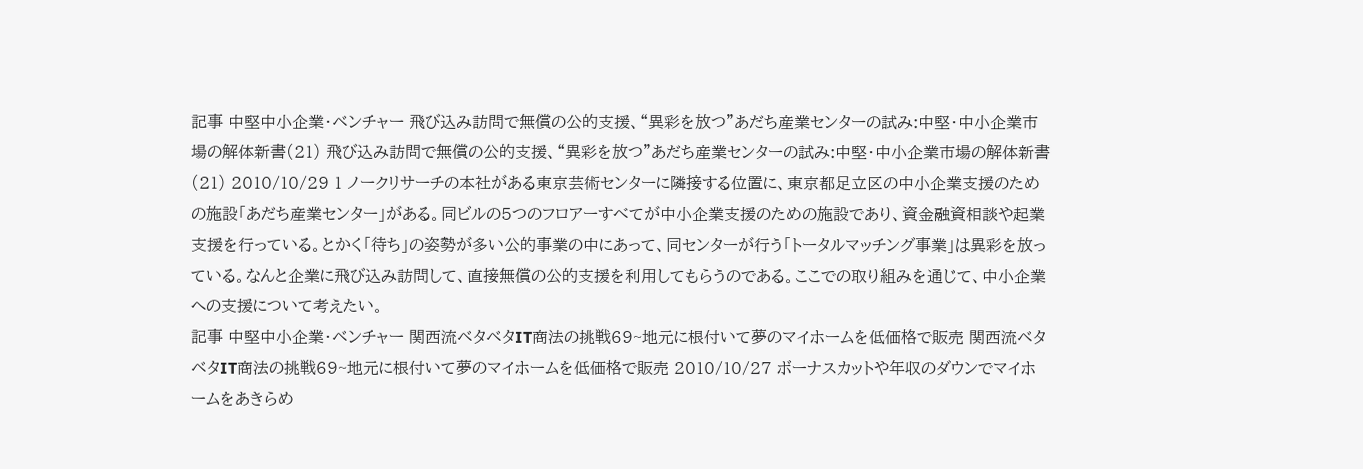記事 中堅中小企業・ベンチャー 飛び込み訪問で無償の公的支援、“異彩を放つ”あだち産業センターの試み:中堅・中小企業市場の解体新書(21) 飛び込み訪問で無償の公的支援、“異彩を放つ”あだち産業センターの試み:中堅・中小企業市場の解体新書(21) 2010/10/29 1 ノークリサーチの本社がある東京芸術センターに隣接する位置に、東京都足立区の中小企業支援のための施設「あだち産業センター」がある。同ビルの5つのフロアーすべてが中小企業支援のための施設であり、資金融資相談や起業支援を行っている。とかく「待ち」の姿勢が多い公的事業の中にあって、同センターが行う「トータルマッチング事業」は異彩を放っている。なんと企業に飛び込み訪問して、直接無償の公的支援を利用してもらうのである。ここでの取り組みを通じて、中小企業への支援について考えたい。
記事 中堅中小企業・ベンチャー 関西流ベタベタIT商法の挑戦69~地元に根付いて夢のマイホームを低価格で販売 関西流ベタベタIT商法の挑戦69~地元に根付いて夢のマイホームを低価格で販売 2010/10/27 ボーナスカットや年収のダウンでマイホームをあきらめ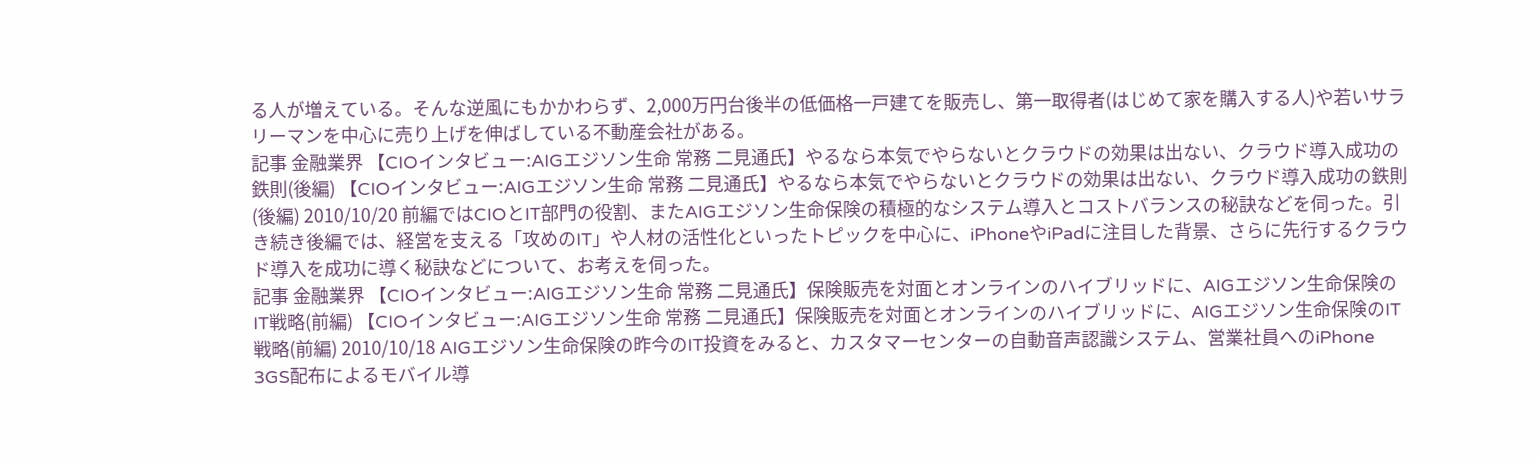る人が増えている。そんな逆風にもかかわらず、2,000万円台後半の低価格一戸建てを販売し、第一取得者(はじめて家を購入する人)や若いサラリーマンを中心に売り上げを伸ばしている不動産会社がある。
記事 金融業界 【CIOインタビュー:AIGエジソン生命 常務 二見通氏】やるなら本気でやらないとクラウドの効果は出ない、クラウド導入成功の鉄則(後編) 【CIOインタビュー:AIGエジソン生命 常務 二見通氏】やるなら本気でやらないとクラウドの効果は出ない、クラウド導入成功の鉄則(後編) 2010/10/20 前編ではCIOとIT部門の役割、またAIGエジソン生命保険の積極的なシステム導入とコストバランスの秘訣などを伺った。引き続き後編では、経営を支える「攻めのIT」や人材の活性化といったトピックを中心に、iPhoneやiPadに注目した背景、さらに先行するクラウド導入を成功に導く秘訣などについて、お考えを伺った。
記事 金融業界 【CIOインタビュー:AIGエジソン生命 常務 二見通氏】保険販売を対面とオンラインのハイブリッドに、AIGエジソン生命保険のIT戦略(前編) 【CIOインタビュー:AIGエジソン生命 常務 二見通氏】保険販売を対面とオンラインのハイブリッドに、AIGエジソン生命保険のIT戦略(前編) 2010/10/18 AIGエジソン生命保険の昨今のIT投資をみると、カスタマーセンターの自動音声認識システム、営業社員へのiPhone 3GS配布によるモバイル導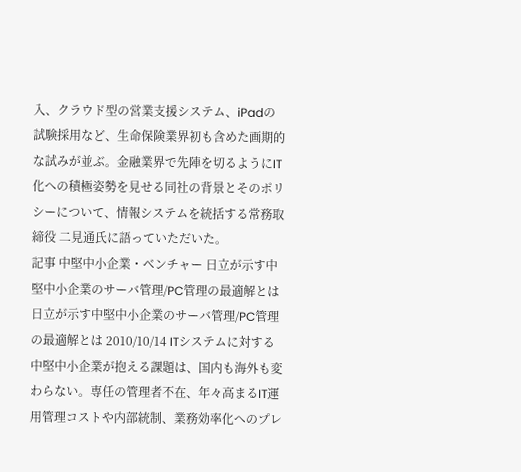入、クラウド型の営業支援システム、iPadの試験採用など、生命保険業界初も含めた画期的な試みが並ぶ。金融業界で先陣を切るようにIT化への積極姿勢を見せる同社の背景とそのポリシーについて、情報システムを統括する常務取締役 二見通氏に語っていただいた。
記事 中堅中小企業・ベンチャー 日立が示す中堅中小企業のサーバ管理/PC管理の最適解とは 日立が示す中堅中小企業のサーバ管理/PC管理の最適解とは 2010/10/14 ITシステムに対する中堅中小企業が抱える課題は、国内も海外も変わらない。専任の管理者不在、年々高まるIT運用管理コストや内部統制、業務効率化へのプレ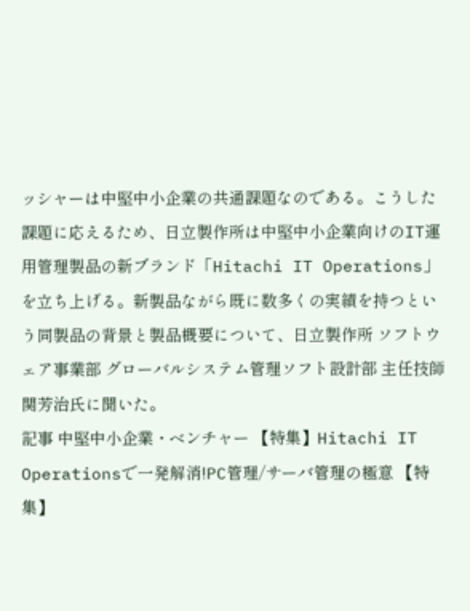ッシャーは中堅中小企業の共通課題なのである。こうした課題に応えるため、日立製作所は中堅中小企業向けのIT運用管理製品の新ブランド「Hitachi IT Operations」を立ち上げる。新製品ながら既に数多くの実績を持つという同製品の背景と製品概要について、日立製作所 ソフトウェア事業部 グローバルシステム管理ソフト設計部 主任技師 関芳治氏に聞いた。
記事 中堅中小企業・ベンチャー 【特集】Hitachi IT Operationsで一発解消!PC管理/サーバ管理の極意 【特集】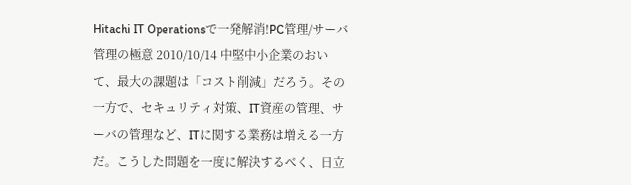Hitachi IT Operationsで一発解消!PC管理/サーバ管理の極意 2010/10/14 中堅中小企業のおいて、最大の課題は「コスト削減」だろう。その一方で、セキュリティ対策、IT資産の管理、サーバの管理など、ITに関する業務は増える一方だ。こうした問題を一度に解決するべく、日立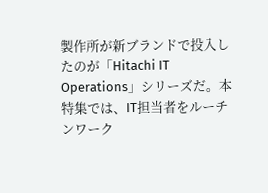製作所が新ブランドで投入したのが「Hitachi IT Operations」シリーズだ。本特集では、IT担当者をルーチンワーク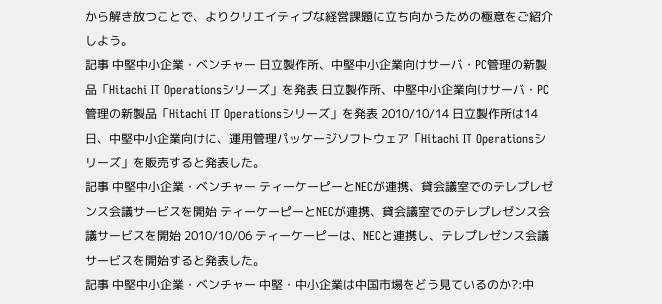から解き放つことで、よりクリエイティブな経営課題に立ち向かうための極意をご紹介しよう。
記事 中堅中小企業・ベンチャー 日立製作所、中堅中小企業向けサーバ・PC管理の新製品「Hitachi IT Operationsシリーズ」を発表 日立製作所、中堅中小企業向けサーバ・PC管理の新製品「Hitachi IT Operationsシリーズ」を発表 2010/10/14 日立製作所は14日、中堅中小企業向けに、運用管理パッケージソフトウェア「Hitachi IT Operationsシリーズ」を販売すると発表した。
記事 中堅中小企業・ベンチャー ティーケーピーとNECが連携、貸会議室でのテレプレゼンス会議サービスを開始 ティーケーピーとNECが連携、貸会議室でのテレプレゼンス会議サービスを開始 2010/10/06 ティーケーピーは、NECと連携し、テレプレゼンス会議サービスを開始すると発表した。
記事 中堅中小企業・ベンチャー 中堅・中小企業は中国市場をどう見ているのか?:中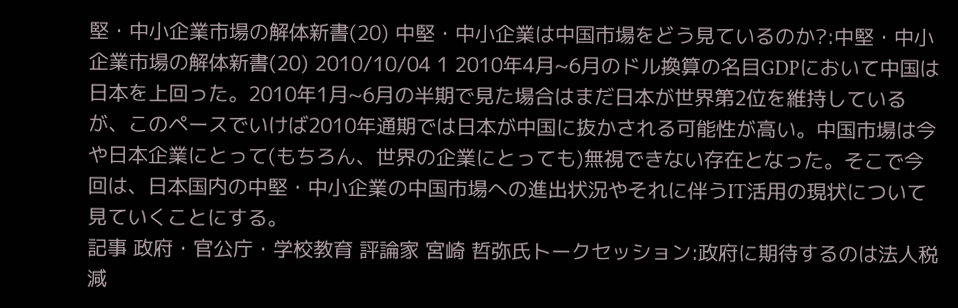堅・中小企業市場の解体新書(20) 中堅・中小企業は中国市場をどう見ているのか?:中堅・中小企業市場の解体新書(20) 2010/10/04 1 2010年4月~6月のドル換算の名目GDPにおいて中国は日本を上回った。2010年1月~6月の半期で見た場合はまだ日本が世界第2位を維持しているが、このペースでいけば2010年通期では日本が中国に抜かされる可能性が高い。中国市場は今や日本企業にとって(もちろん、世界の企業にとっても)無視できない存在となった。そこで今回は、日本国内の中堅・中小企業の中国市場への進出状況やそれに伴うIT活用の現状について見ていくことにする。
記事 政府・官公庁・学校教育 評論家 宮崎 哲弥氏トークセッション:政府に期待するのは法人税減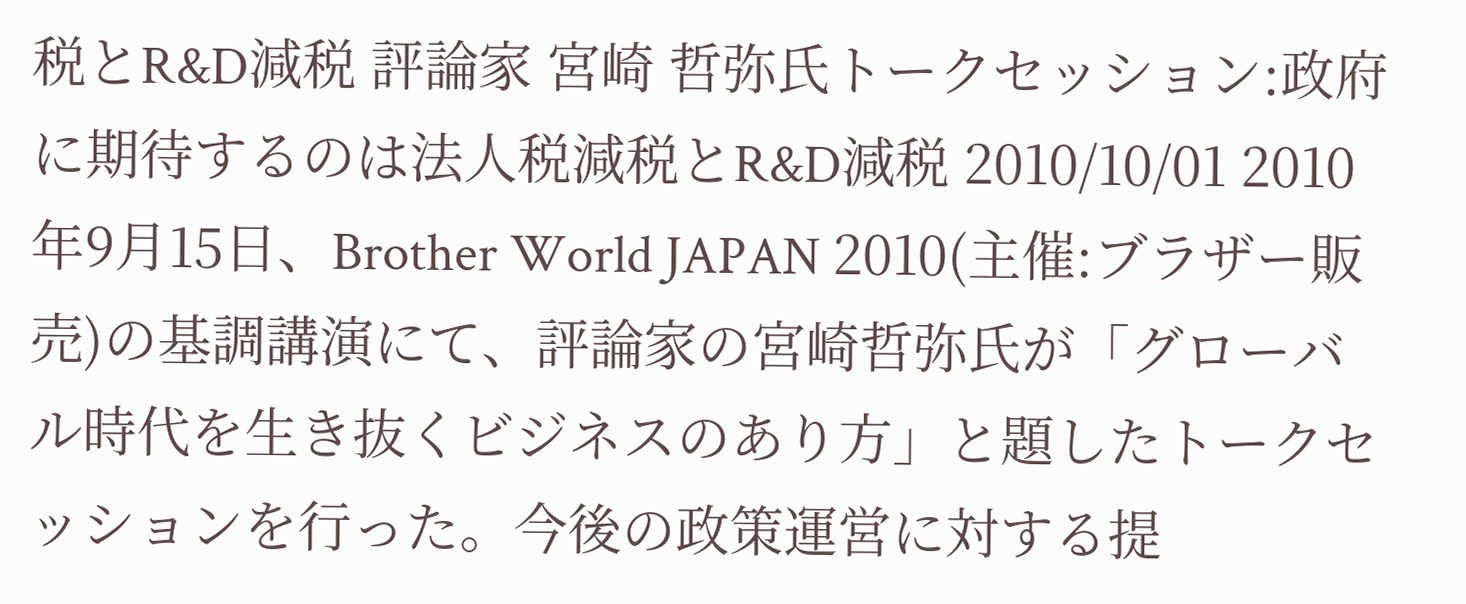税とR&D減税 評論家 宮崎 哲弥氏トークセッション:政府に期待するのは法人税減税とR&D減税 2010/10/01 2010年9月15日、Brother World JAPAN 2010(主催:ブラザー販売)の基調講演にて、評論家の宮崎哲弥氏が「グローバル時代を生き抜くビジネスのあり方」と題したトークセッションを行った。今後の政策運営に対する提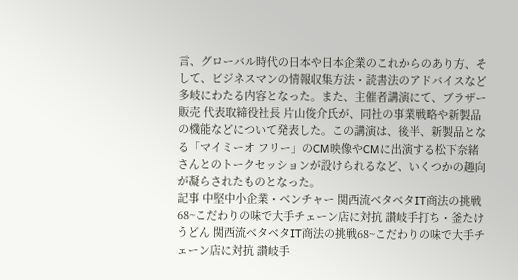言、グローバル時代の日本や日本企業のこれからのあり方、そして、ビジネスマンの情報収集方法・読書法のアドバイスなど多岐にわたる内容となった。また、主催者講演にて、ブラザー販売 代表取締役社長 片山俊介氏が、同社の事業戦略や新製品の機能などについて発表した。この講演は、後半、新製品となる「マイミーオ フリー」のCM映像やCMに出演する松下奈緒さんとのトークセッションが設けられるなど、いくつかの趣向が凝らされたものとなった。
記事 中堅中小企業・ベンチャー 関西流ベタベタIT商法の挑戦68~こだわりの味で大手チェーン店に対抗 讃岐手打ち・釜たけうどん 関西流ベタベタIT商法の挑戦68~こだわりの味で大手チェーン店に対抗 讃岐手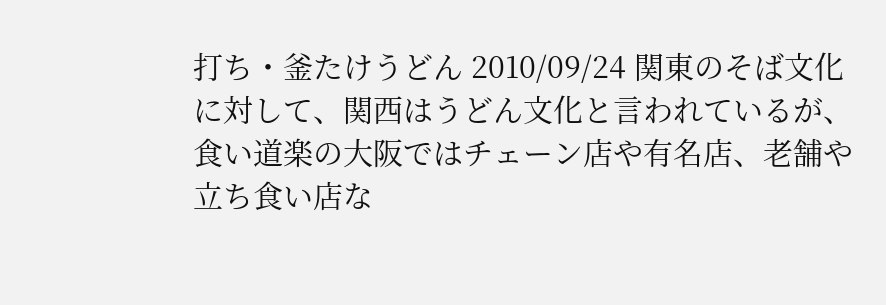打ち・釜たけうどん 2010/09/24 関東のそば文化に対して、関西はうどん文化と言われているが、食い道楽の大阪ではチェーン店や有名店、老舗や立ち食い店な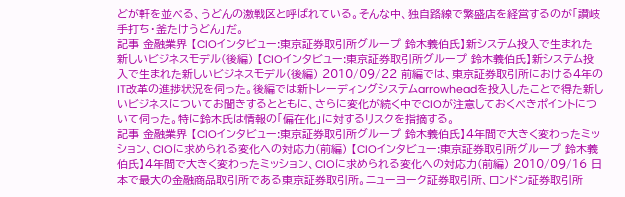どが軒を並べる、うどんの激戦区と呼ばれている。そんな中、独自路線で繁盛店を経営するのが「讃岐手打ち・釜たけうどん」だ。
記事 金融業界 【CIOインタビュー:東京証券取引所グループ 鈴木義伯氏】新システム投入で生まれた新しいビジネスモデル(後編) 【CIOインタビュー:東京証券取引所グループ 鈴木義伯氏】新システム投入で生まれた新しいビジネスモデル(後編) 2010/09/22 前編では、東京証券取引所における4年のIT改革の進捗状況を伺った。後編では新トレーディングシステムarrowheadを投入したことで得た新しいビジネスについてお聞きするとともに、さらに変化が続く中でCIOが注意しておくべきポイントについて伺った。特に鈴木氏は情報の「偏在化」に対するリスクを指摘する。
記事 金融業界 【CIOインタビュー:東京証券取引所グループ 鈴木義伯氏】4年間で大きく変わったミッション、CIOに求められる変化への対応力(前編) 【CIOインタビュー:東京証券取引所グループ 鈴木義伯氏】4年間で大きく変わったミッション、CIOに求められる変化への対応力(前編) 2010/09/16 日本で最大の金融商品取引所である東京証券取引所。ニューヨーク証券取引所、ロンドン証券取引所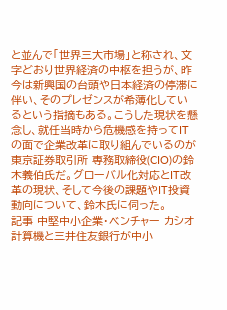と並んで「世界三大市場」と称され、文字どおり世界経済の中枢を担うが、昨今は新興国の台頭や日本経済の停滞に伴い、そのプレゼンスが希薄化しているという指摘もある。こうした現状を懸念し、就任当時から危機感を持ってITの面で企業改革に取り組んでいるのが東京証券取引所 専務取締役(CIO)の鈴木義伯氏だ。グローバル化対応とIT改革の現状、そして今後の課題やIT投資動向について、鈴木氏に伺った。
記事 中堅中小企業・ベンチャー カシオ計算機と三井住友銀行が中小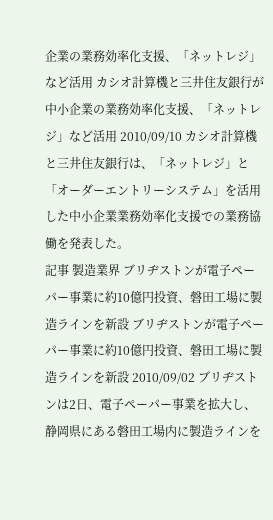企業の業務効率化支援、「ネットレジ」など活用 カシオ計算機と三井住友銀行が中小企業の業務効率化支援、「ネットレジ」など活用 2010/09/10 カシオ計算機と三井住友銀行は、「ネットレジ」と「オーダーエントリーシステム」を活用した中小企業業務効率化支援での業務協働を発表した。
記事 製造業界 ブリヂストンが電子ペーパー事業に約10億円投資、磐田工場に製造ラインを新設 ブリヂストンが電子ペーパー事業に約10億円投資、磐田工場に製造ラインを新設 2010/09/02 ブリヂストンは2日、電子ペーパー事業を拡大し、静岡県にある磐田工場内に製造ラインを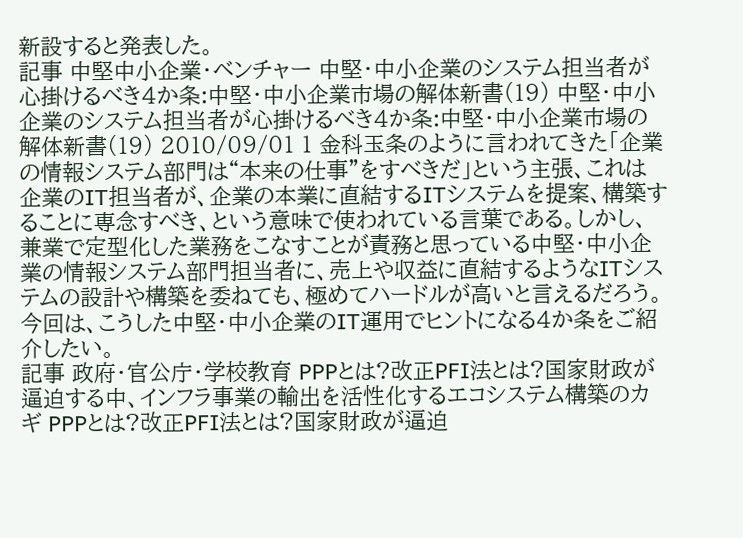新設すると発表した。
記事 中堅中小企業・ベンチャー 中堅・中小企業のシステム担当者が心掛けるべき4か条:中堅・中小企業市場の解体新書(19) 中堅・中小企業のシステム担当者が心掛けるべき4か条:中堅・中小企業市場の解体新書(19) 2010/09/01 1 金科玉条のように言われてきた「企業の情報システム部門は“本来の仕事”をすべきだ」という主張、これは企業のIT担当者が、企業の本業に直結するITシステムを提案、構築することに専念すべき、という意味で使われている言葉である。しかし、兼業で定型化した業務をこなすことが責務と思っている中堅・中小企業の情報システム部門担当者に、売上や収益に直結するようなITシステムの設計や構築を委ねても、極めてハードルが高いと言えるだろう。今回は、こうした中堅・中小企業のIT運用でヒントになる4か条をご紹介したい。
記事 政府・官公庁・学校教育 PPPとは?改正PFI法とは?国家財政が逼迫する中、インフラ事業の輸出を活性化するエコシステム構築のカギ PPPとは?改正PFI法とは?国家財政が逼迫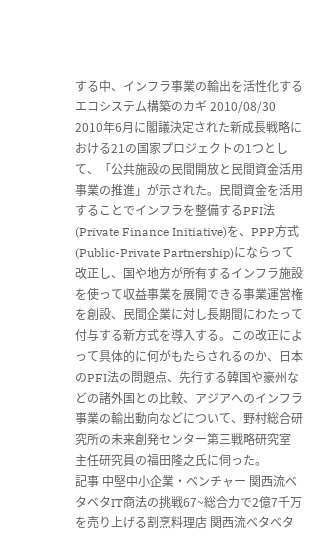する中、インフラ事業の輸出を活性化するエコシステム構築のカギ 2010/08/30 2010年6月に閣議決定された新成長戦略における21の国家プロジェクトの1つとして、「公共施設の民間開放と民間資金活用事業の推進」が示された。民間資金を活用することでインフラを整備するPFI法(Private Finance Initiative)を、PPP方式(Public-Private Partnership)にならって改正し、国や地方が所有するインフラ施設を使って収益事業を展開できる事業運営権を創設、民間企業に対し長期間にわたって付与する新方式を導入する。この改正によって具体的に何がもたらされるのか、日本のPFI法の問題点、先行する韓国や豪州などの諸外国との比較、アジアへのインフラ事業の輸出動向などについて、野村総合研究所の未来創発センター第三戦略研究室 主任研究員の福田隆之氏に伺った。
記事 中堅中小企業・ベンチャー 関西流ベタベタIT商法の挑戦67~総合力で2億7千万を売り上げる割烹料理店 関西流ベタベタ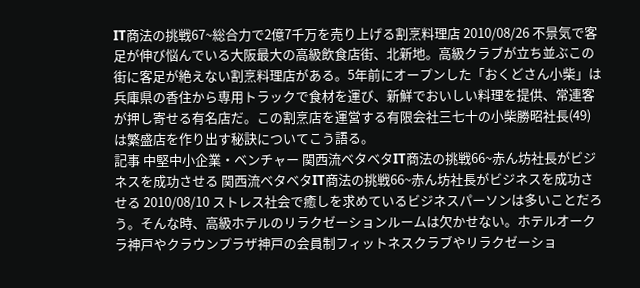IT商法の挑戦67~総合力で2億7千万を売り上げる割烹料理店 2010/08/26 不景気で客足が伸び悩んでいる大阪最大の高級飲食店街、北新地。高級クラブが立ち並ぶこの街に客足が絶えない割烹料理店がある。5年前にオープンした「おくどさん小柴」は兵庫県の香住から専用トラックで食材を運び、新鮮でおいしい料理を提供、常連客が押し寄せる有名店だ。この割烹店を運営する有限会社三七十の小柴勝昭社長(49)は繁盛店を作り出す秘訣についてこう語る。
記事 中堅中小企業・ベンチャー 関西流ベタベタIT商法の挑戦66~赤ん坊社長がビジネスを成功させる 関西流ベタベタIT商法の挑戦66~赤ん坊社長がビジネスを成功させる 2010/08/10 ストレス社会で癒しを求めているビジネスパーソンは多いことだろう。そんな時、高級ホテルのリラクゼーションルームは欠かせない。ホテルオークラ神戸やクラウンプラザ神戸の会員制フィットネスクラブやリラクゼーショ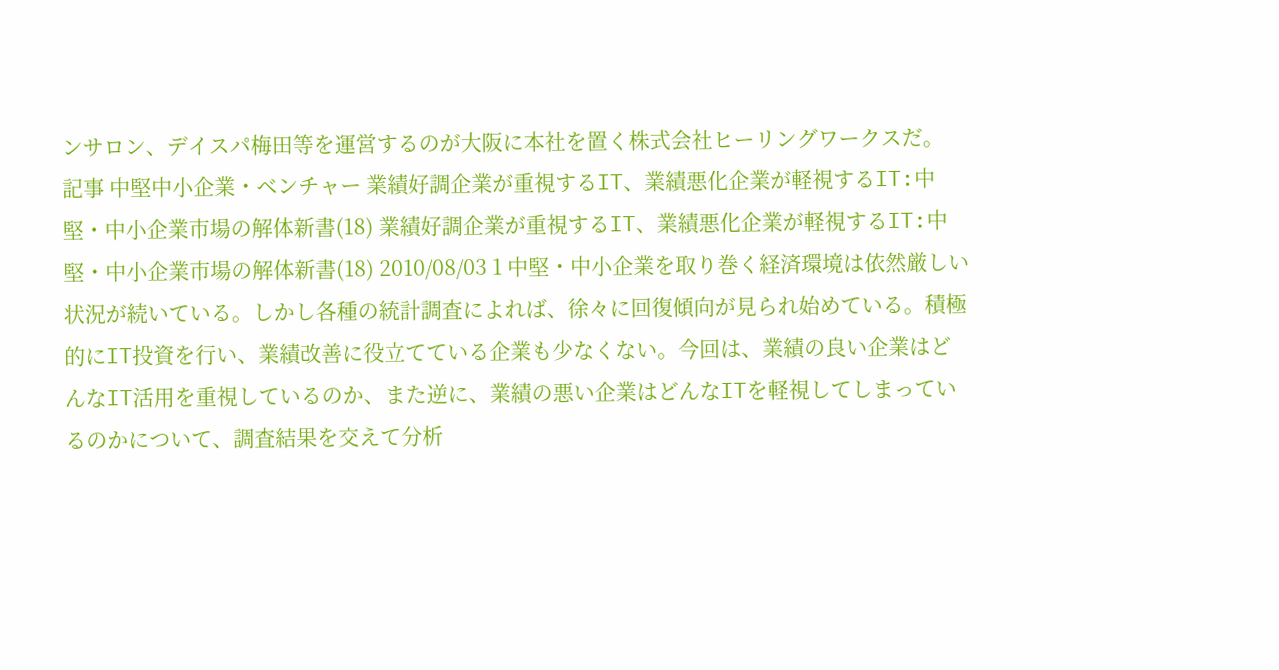ンサロン、デイスパ梅田等を運営するのが大阪に本社を置く株式会社ヒーリングワークスだ。
記事 中堅中小企業・ベンチャー 業績好調企業が重視するIT、業績悪化企業が軽視するIT:中堅・中小企業市場の解体新書(18) 業績好調企業が重視するIT、業績悪化企業が軽視するIT:中堅・中小企業市場の解体新書(18) 2010/08/03 1 中堅・中小企業を取り巻く経済環境は依然厳しい状況が続いている。しかし各種の統計調査によれば、徐々に回復傾向が見られ始めている。積極的にIT投資を行い、業績改善に役立てている企業も少なくない。今回は、業績の良い企業はどんなIT活用を重視しているのか、また逆に、業績の悪い企業はどんなITを軽視してしまっているのかについて、調査結果を交えて分析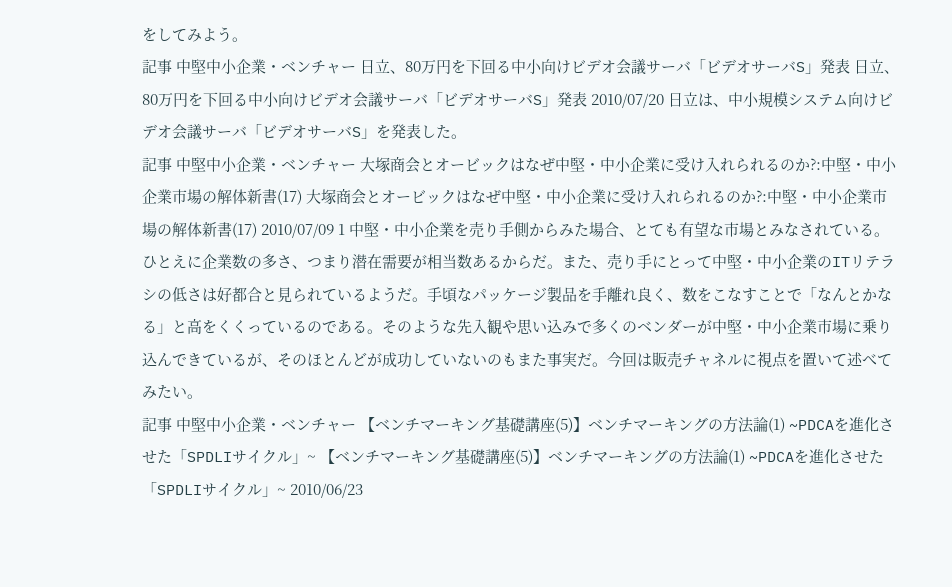をしてみよう。
記事 中堅中小企業・ベンチャー 日立、80万円を下回る中小向けビデオ会議サーバ「ビデオサーバS」発表 日立、80万円を下回る中小向けビデオ会議サーバ「ビデオサーバS」発表 2010/07/20 日立は、中小規模システム向けビデオ会議サーバ「ビデオサーバS」を発表した。
記事 中堅中小企業・ベンチャー 大塚商会とオービックはなぜ中堅・中小企業に受け入れられるのか?:中堅・中小企業市場の解体新書(17) 大塚商会とオービックはなぜ中堅・中小企業に受け入れられるのか?:中堅・中小企業市場の解体新書(17) 2010/07/09 1 中堅・中小企業を売り手側からみた場合、とても有望な市場とみなされている。ひとえに企業数の多さ、つまり潜在需要が相当数あるからだ。また、売り手にとって中堅・中小企業のITリテラシの低さは好都合と見られているようだ。手頃なパッケージ製品を手離れ良く、数をこなすことで「なんとかなる」と高をくくっているのである。そのような先入観や思い込みで多くのベンダーが中堅・中小企業市場に乗り込んできているが、そのほとんどが成功していないのもまた事実だ。今回は販売チャネルに視点を置いて述べてみたい。
記事 中堅中小企業・ベンチャー 【ベンチマーキング基礎講座(5)】ベンチマーキングの方法論(1) ~PDCAを進化させた「SPDLIサイクル」~ 【ベンチマーキング基礎講座(5)】ベンチマーキングの方法論(1) ~PDCAを進化させた「SPDLIサイクル」~ 2010/06/23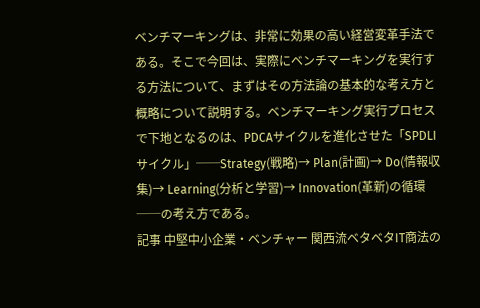ベンチマーキングは、非常に効果の高い経営変革手法である。そこで今回は、実際にベンチマーキングを実行する方法について、まずはその方法論の基本的な考え方と概略について説明する。ベンチマーキング実行プロセスで下地となるのは、PDCAサイクルを進化させた「SPDLIサイクル」──Strategy(戦略)→ Plan(計画)→ Do(情報収集)→ Learning(分析と学習)→ Innovation(革新)の循環──の考え方である。
記事 中堅中小企業・ベンチャー 関西流ベタベタIT商法の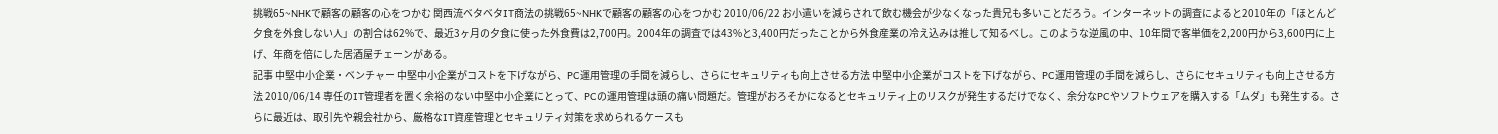挑戦65~NHKで顧客の顧客の心をつかむ 関西流ベタベタIT商法の挑戦65~NHKで顧客の顧客の心をつかむ 2010/06/22 お小遣いを減らされて飲む機会が少なくなった貴兄も多いことだろう。インターネットの調査によると2010年の「ほとんど夕食を外食しない人」の割合は62%で、最近3ヶ月の夕食に使った外食費は2,700円。2004年の調査では43%と3,400円だったことから外食産業の冷え込みは推して知るべし。このような逆風の中、10年間で客単価を2,200円から3,600円に上げ、年商を倍にした居酒屋チェーンがある。
記事 中堅中小企業・ベンチャー 中堅中小企業がコストを下げながら、PC運用管理の手間を減らし、さらにセキュリティも向上させる方法 中堅中小企業がコストを下げながら、PC運用管理の手間を減らし、さらにセキュリティも向上させる方法 2010/06/14 専任のIT管理者を置く余裕のない中堅中小企業にとって、PCの運用管理は頭の痛い問題だ。管理がおろそかになるとセキュリティ上のリスクが発生するだけでなく、余分なPCやソフトウェアを購入する「ムダ」も発生する。さらに最近は、取引先や親会社から、厳格なIT資産管理とセキュリティ対策を求められるケースも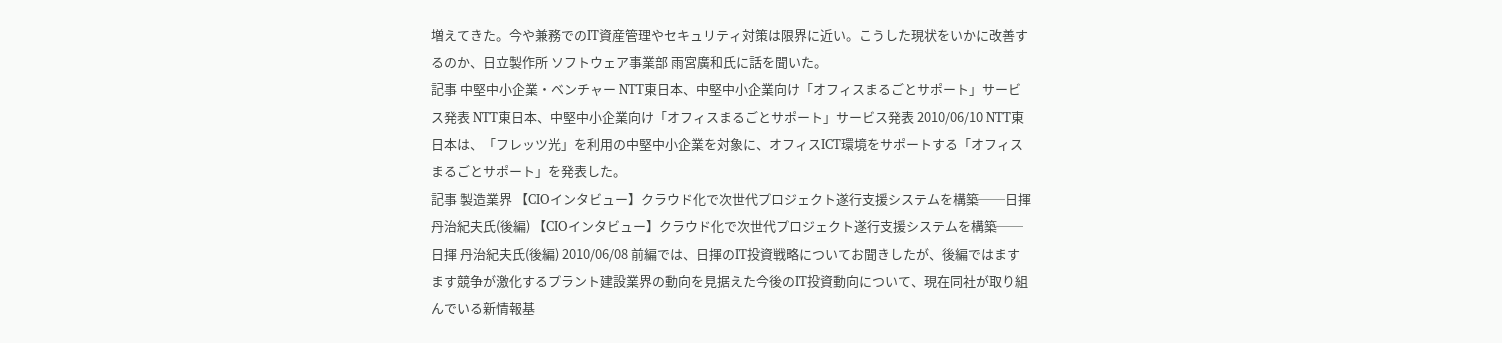増えてきた。今や兼務でのIT資産管理やセキュリティ対策は限界に近い。こうした現状をいかに改善するのか、日立製作所 ソフトウェア事業部 雨宮廣和氏に話を聞いた。
記事 中堅中小企業・ベンチャー NTT東日本、中堅中小企業向け「オフィスまるごとサポート」サービス発表 NTT東日本、中堅中小企業向け「オフィスまるごとサポート」サービス発表 2010/06/10 NTT東日本は、「フレッツ光」を利用の中堅中小企業を対象に、オフィスICT環境をサポートする「オフィスまるごとサポート」を発表した。
記事 製造業界 【CIOインタビュー】クラウド化で次世代プロジェクト遂行支援システムを構築──日揮 丹治紀夫氏(後編) 【CIOインタビュー】クラウド化で次世代プロジェクト遂行支援システムを構築──日揮 丹治紀夫氏(後編) 2010/06/08 前編では、日揮のIT投資戦略についてお聞きしたが、後編ではますます競争が激化するプラント建設業界の動向を見据えた今後のIT投資動向について、現在同社が取り組んでいる新情報基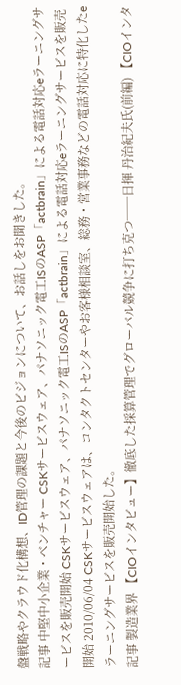盤戦略やクラウド化構想、ID管理の課題と今後のビジョンについて、お話しをお聞きした。
記事 中堅中小企業・ベンチャー CSKサービスウェア、パナソニック電工ISのASP「actbrain」による電話対応eラーニングサービスを販売開始 CSKサービスウェア、パナソニック電工ISのASP「actbrain」による電話対応eラーニングサービスを販売開始 2010/06/04 CSKサービスウェアは、コンタクトセンターやお客様相談室、総務・営業事務などの電話対応に特化したeラーニングサービスを販売開始した。
記事 製造業界 【CIOインタビュー】徹底した採算管理でグローバル競争に打ち克つ──日揮 丹治紀夫氏(前編) 【CIOインタ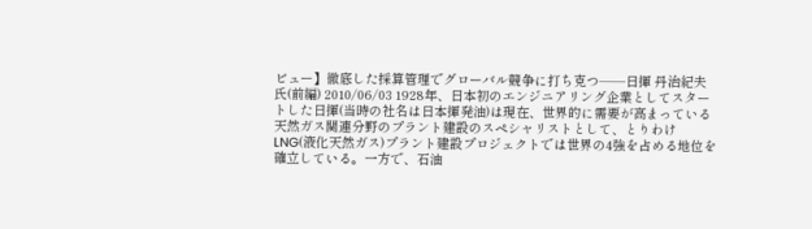ビュー】徹底した採算管理でグローバル競争に打ち克つ──日揮 丹治紀夫氏(前編) 2010/06/03 1928年、日本初のエンジニアリング企業としてスタートした日揮(当時の社名は日本揮発油)は現在、世界的に需要が高まっている天然ガス関連分野のプラント建設のスペシャリストとして、とりわけLNG(液化天然ガス)プラント建設プロジェクトでは世界の4強を占める地位を確立している。一方で、石油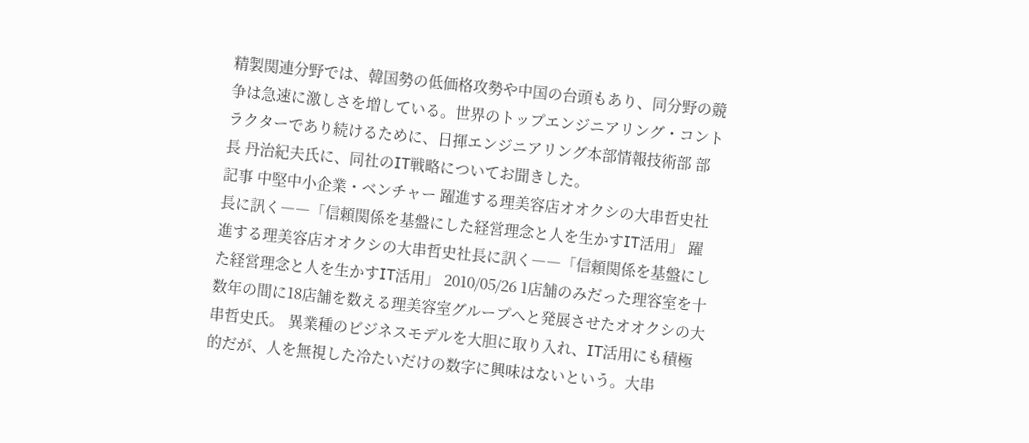精製関連分野では、韓国勢の低価格攻勢や中国の台頭もあり、同分野の競争は急速に激しさを増している。世界のトップエンジニアリング・コントラクターであり続けるために、日揮エンジニアリング本部情報技術部 部長 丹治紀夫氏に、同社のIT戦略についてお聞きした。
記事 中堅中小企業・ベンチャー 躍進する理美容店オオクシの大串哲史社長に訊く――「信頼関係を基盤にした経営理念と人を生かすIT活用」 躍進する理美容店オオクシの大串哲史社長に訊く――「信頼関係を基盤にした経営理念と人を生かすIT活用」 2010/05/26 1店舗のみだった理容室を十数年の間に18店舗を数える理美容室グループへと発展させたオオクシの大串哲史氏。 異業種のビジネスモデルを大胆に取り入れ、IT活用にも積極的だが、人を無視した冷たいだけの数字に興味はないという。大串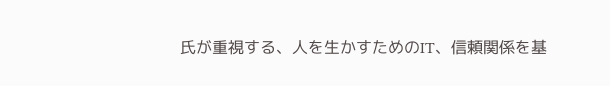氏が重視する、人を生かすためのIT、信頼関係を基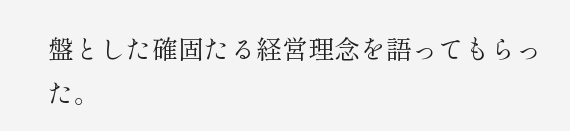盤とした確固たる経営理念を語ってもらった。